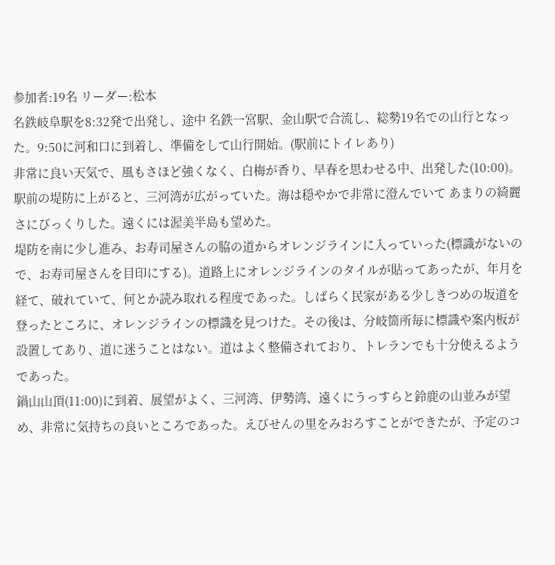参加者:19名 リーダー:松本
名鉄岐阜駅を8:32発で出発し、途中 名鉄一宮駅、金山駅で合流し、総勢19名での山行となった。9:50に河和口に到着し、準備をして山行開始。(駅前にトイレあり)
非常に良い天気で、風もさほど強くなく、白梅が香り、早春を思わせる中、出発した(10:00)。
駅前の堤防に上がると、三河湾が広がっていた。海は穏やかで非常に澄んでいて あまりの綺麗さにびっくりした。遠くには渥美半島も望めた。
堤防を南に少し進み、お寿司屋さんの脇の道からオレンジラインに入っていった(標識がないので、お寿司屋さんを目印にする)。道路上にオレンジラインのタイルが貼ってあったが、年月を経て、破れていて、何とか読み取れる程度であった。しばらく民家がある少しきつめの坂道を登ったところに、オレンジラインの標識を見つけた。その後は、分岐箇所毎に標識や案内板が設置してあり、道に迷うことはない。道はよく整備されており、トレランでも十分使えるようであった。
鍋山山頂(11:00)に到着、展望がよく、三河湾、伊勢湾、遠くにうっすらと鈴鹿の山並みが望め、非常に気持ちの良いところであった。えびせんの里をみおろすことができたが、予定のコ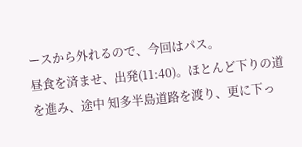ースから外れるので、今回はパス。
昼食を済ませ、出発(11:40)。ほとんど下りの道を進み、途中 知多半島道路を渡り、更に下っ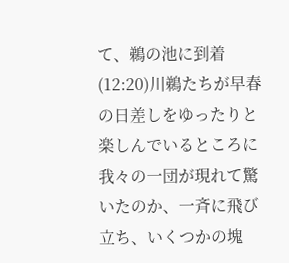て、鵜の池に到着(12:20)川鵜たちが早春の日差しをゆったりと楽しんでいるところに我々の一団が現れて驚いたのか、一斉に飛び立ち、いくつかの塊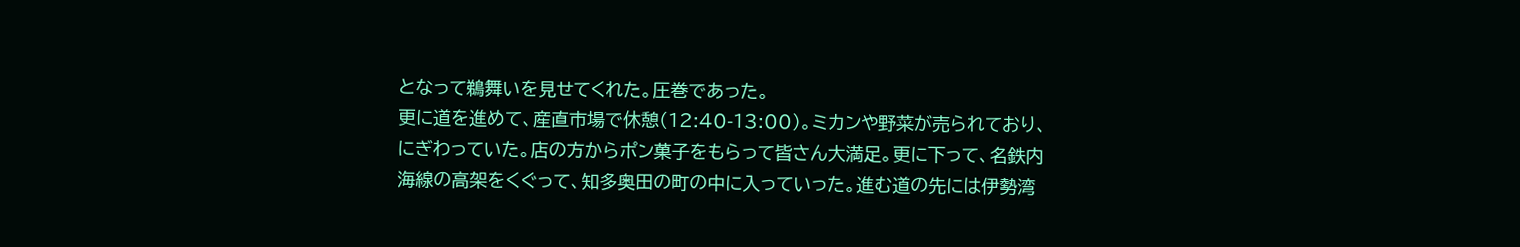となって鵜舞いを見せてくれた。圧巻であった。
更に道を進めて、産直市場で休憩(12:40-13:00)。ミカンや野菜が売られており、にぎわっていた。店の方からポン菓子をもらって皆さん大満足。更に下って、名鉄内海線の高架をくぐって、知多奥田の町の中に入っていった。進む道の先には伊勢湾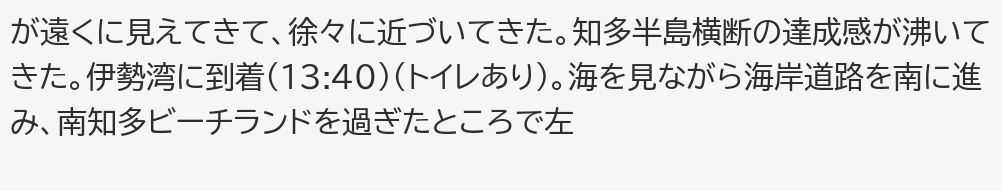が遠くに見えてきて、徐々に近づいてきた。知多半島横断の達成感が沸いてきた。伊勢湾に到着(13:40)(トイレあり)。海を見ながら海岸道路を南に進み、南知多ビーチランドを過ぎたところで左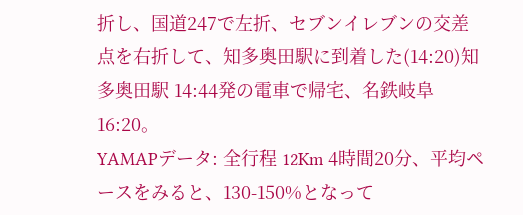折し、国道247で左折、セブンイレブンの交差点を右折して、知多奥田駅に到着した(14:20)知多奥田駅 14:44発の電車で帰宅、名鉄岐阜 16:20。
YAMAPデータ: 全行程 12Km 4時間20分、平均ペースをみると、130-150%となって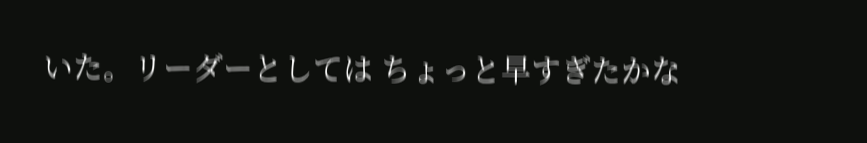いた。リーダーとしては ちょっと早すぎたかな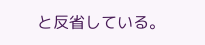と反省している。